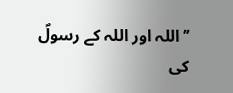’’اللہ اور اللہ کے رسولؐ کی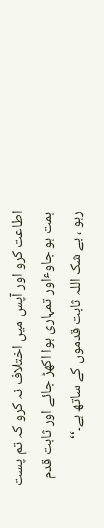اطاعت کرو اور آپس میں اختلاف نہ کرو کہ تم پست ہمت ہو جاوٴاور تمہاری ہوا اکھڑ جائے اور ثابت قدم رہو ، بے شک اللہ ثابت قدموں کے ساتھ ہے۔‘‘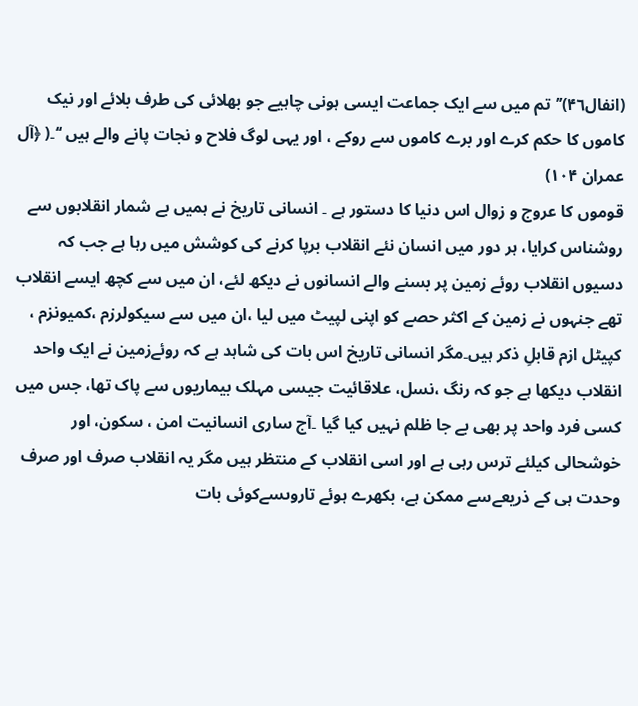(انفال۴٦)’’تم میں سے ایک جماعت ایسی ہونی چاہیے جو بھلائی کی طرف بلائے اور نیک کاموں کا حکم کرے اور برے کاموں سے روکے ، اور یہی لوگ فلاح و نجات پانے والے ہیں ‘‘۔( ﴿آل عمران ١۰۴)
قوموں کا عروج و زوال اس دنیا کا دستور ہے ۔ انسانی تاریخ نے ہمیں بے شمار انقلابوں سے روشناس کرایا، ہر دور میں انسان نئے انقلاب برپا کرنے کی کوشش میں رہا ہے جب کہ دسیوں انقلاب روئے زمین پر بسنے والے انسانوں نے دیکھ لئے، ان میں سے کچھ ایسے انقلاب تھے جنہوں نے زمین کے اکثر حصے کو اپنی لپیٹ میں لیا ،ان میں سے سیکولرزم ،کمیونزم ، کپیٹل ازم قابلِ ذکر ہیں۔مگر انسانی تاریخ اس بات کی شاہد ہے کہ روئےزمین نے ایک واحد انقلاب دیکھا ہے جو کہ رنگ ،نسل، علاقائیت جیسی مہلک بیماریوں سے پاک تھا، جس میں کسی فرد واحد پر بھی بے جا ظلم نہیں کیا گیا ۔آج ساری انسانیت امن ، سکون، اور خوشحالی کیلئے ترس رہی ہے اور اسی انقلاب کے منتظر ہیں مگر یہ انقلاب صرف اور صرف وحدت ہی کے ذریعےسے ممکن ہے، بکھرے ہوئے تاروںسےکوئی بات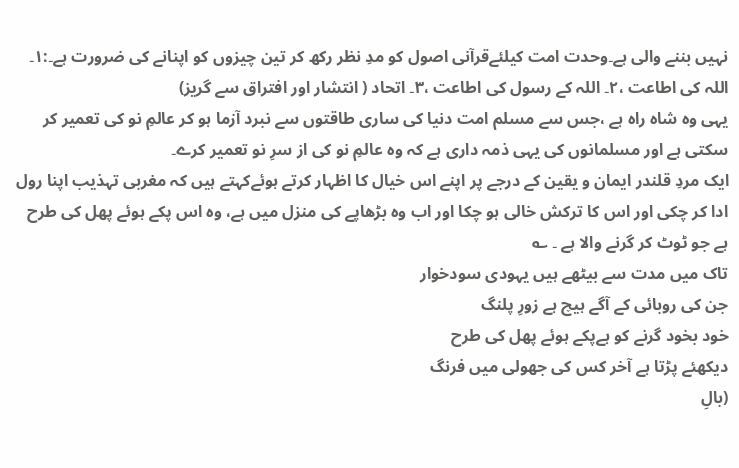نہیں بننے والی ہے۔وحدت امت کیلئےقرآنی اصول کو مدِ نظر رکھ کر تین چیزوں کو اپنانے کی ضرورت ہے۔:١۔ اللہ کی اطاعت ،۲۔ اللہ کے رسول کی اطاعت ،۳۔ اتحاد ( انتشار اور افتراق سے گریز)
یہی وہ شاہ راہ ہے ،جس سے مسلم امت دنیا کی ساری طاقتوں سے نبرد آزما ہو کر عالمِ نو کی تعمیر کر سکتی ہے اور مسلمانوں کی یہی ذمہ داری ہے کہ وہ عالمِ نو کی از سرِ نو تعمیر کرے۔
ایک مردِ قلندر ایمان و یقین کے درجے پر اپنے اس خیال کا اظہار کرتے ہوئےکہتے ہیں کہ مغربی تہذیب اپنا رول ادا کر چکی اور اس کا ترکش خالی ہو چکا اور اب وہ بڑھاپے کی منزل میں ہے، وہ اس پکے ہوئے پھل کی طرح ہے جو ٹوٹ کر گرنے والا ہے ۔ ؎
تاک میں مدت سے بیٹھے ہیں یہودی سودخوار
جن کی روبائی کے آگے ہیچ ہے زورِ پلنگ
خود بخود گرنے کو ہےپکے ہوئے پھل کی طرح
دیکھئے پڑتا ہے آخر کس کی جھولی میں فرنگ
(بالِ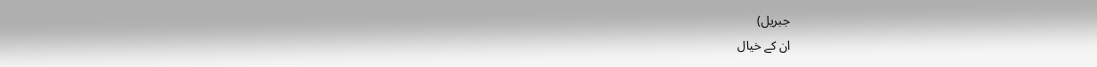جبریل)
ان کے خیال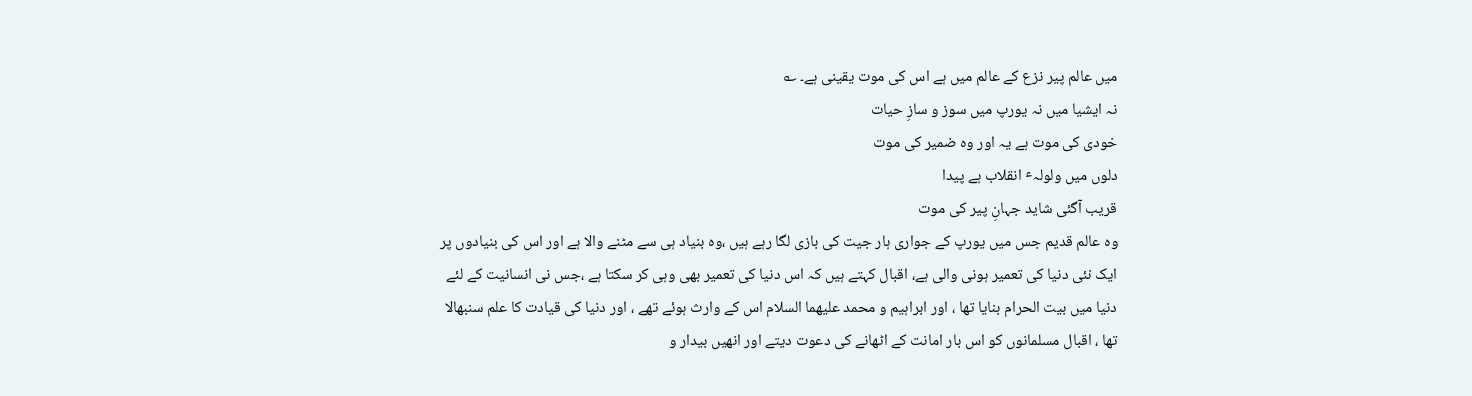میں عالم پیر نزع کے عالم میں ہے اس کی موت یقینی ہے۔ ؎
نہ ایشیا میں نہ یورپ میں سوز و سازِ حیات
خودی کی موت ہے یہ اور وہ ضمیر کی موت
دلوں میں ولولہٴ انقلاب ہے پیدا
قریب آگئی شاید جہانِ پیر کی موت
وہ عالم قدیم جس میں یورپ کے جواری ہار جیت کی بازی لگا رہے ہیں ،وہ بنیاد ہی سے مٹنے والا ہے اور اس کی بنیادوں پر ایک نئی دنیا کی تعمیر ہونی والی ہے، اقبال کہتے ہیں کہ اس دنیا کی تعمیر بھی وہی کر سکتا ہے ،جس نی انسانیت کے لئے دنیا میں بیت الحرام بنایا تھا ، اور ابراہیم و محمد علیھما السلام اس کے وارث ہوئے تھے ، اور دنیا کی قیادت کا علم سنبھالا تھا ، اقبال مسلمانوں کو اس بار امانت کے اٹھانے کی دعوت دیتے اور انھیں بیدار و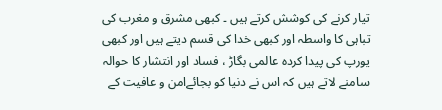تیار کرنے کی کوشش کرتے ہیں ۔ کبھی مشرق و مغرب کی تباہی کا واسطہ اور کبھی خدا کی قسم دیتے ہیں اور کبھی یورپ کی پیدا کردہ عالمی بگاڑ ، فساد اور انتشار کا حوالہ سامنے لاتے ہیں کہ اس نے دنیا کو بجائےامن و عافیت کے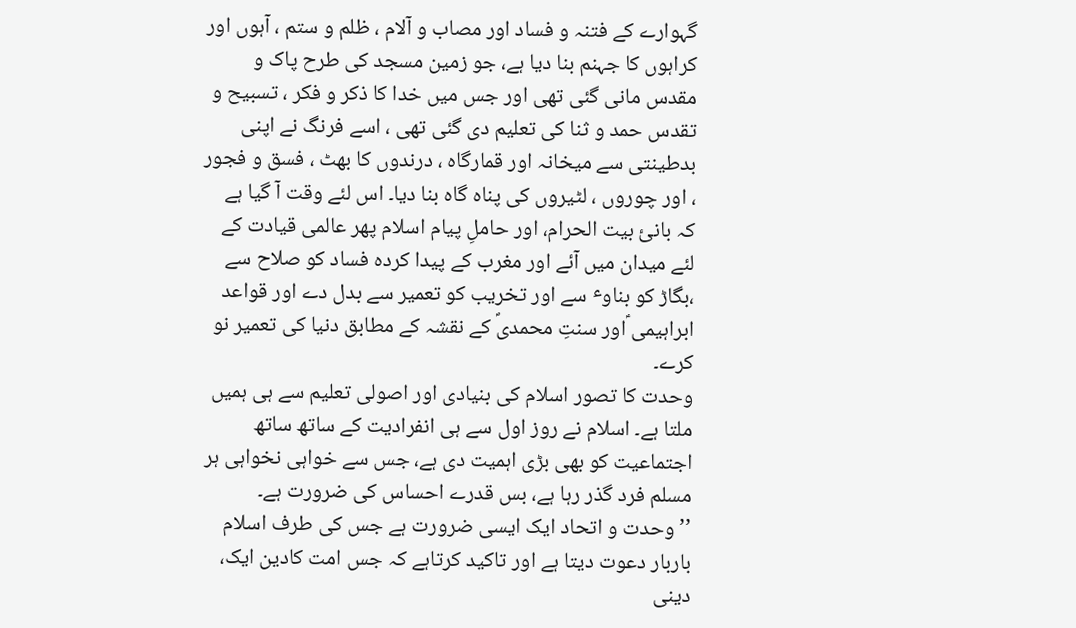گہوارے کے فتنہ و فساد اور مصاب و آلام ، ظلم و ستم ، آہوں اور کراہوں کا جہنم بنا دیا ہے، جو زمین مسجد کی طرح پاک و مقدس مانی گئی تھی اور جس میں خدا کا ذکر و فکر ، تسبیح و تقدس حمد و ثنا کی تعلیم دی گئی تھی ، اسے فرنگ نے اپنی بدطینتی سے میخانہ اور قمارگاہ ، درندوں کا بھٹ ، فسق و فجور ، اور چوروں ، لٹیروں کی پناہ گاہ بنا دیا۔ اس لئے وقت آ گیا ہے کہ بانئ بیت الحرام، اور حاملِ پیام اسلام پھر عالمی قیادت کے لئے میدان میں آئے اور مغرب کے پیدا کردہ فساد کو صلاح سے ،بگاڑ کو بناوٴ سے اور تخریب کو تعمیر سے بدل دے اور قواعد ابراہیمی ؑاور سنتِ محمدیؐ کے نقشہ کے مطابق دنیا کی تعمیر نو کرے۔
وحدت کا تصور اسلام کی بنیادی اور اصولی تعلیم سے ہی ہمیں ملتا ہے۔ اسلام نے روز اول سے ہی انفرادیت کے ساتھ ساتھ اجتماعیت کو بھی بڑی اہمیت دی ہے، جس سے خواہی نخواہی ہر مسلم فرد گذر رہا ہے، بس قدرے احساس کی ضرورت ہے۔
’’وحدت و اتحاد ایک ایسی ضرورت ہے جس کی طرف اسلام باربار دعوت دیتا ہے اور تاکید کرتاہے کہ جس امت کادین ایک، دینی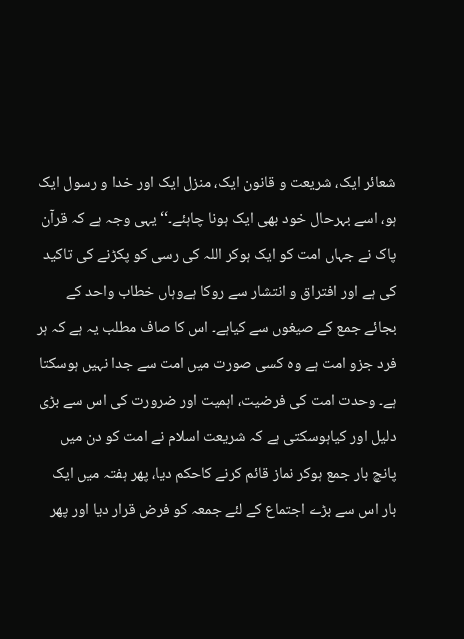شعائر ایک، شریعت و قانون ایک، منزل ایک اور خدا و رسول ایک ہو، اسے بہرحال خود بھی ایک ہونا چاہئے۔‘‘ یہی وجہ ہے کہ قرآن پاک نے جہاں امت کو ایک ہوکر اللہ کی رسی کو پکڑنے کی تاکید کی ہے اور افتراق و انتشار سے روکا ہےوہاں خطاب واحد کے بجائے جمع کے صیغوں سے کیاہے۔ اس کا صاف مطلب یہ ہے کہ ہر فرد جزو امت ہے وہ کسی صورت میں امت سے جدا نہیں ہوسکتا ہے۔ وحدت امت کی فرضیت، اہمیت اور ضرورت کی اس سے بڑی دلیل اور کیاہوسکتی ہے کہ شریعت اسلام نے امت کو دن میں پانچ بار جمع ہوکر نماز قائم کرنے کاحکم دیا، پھر ہفتہ میں ایک بار اس سے بڑے اجتماع کے لئے جمعہ کو فرض قرار دیا اور پھر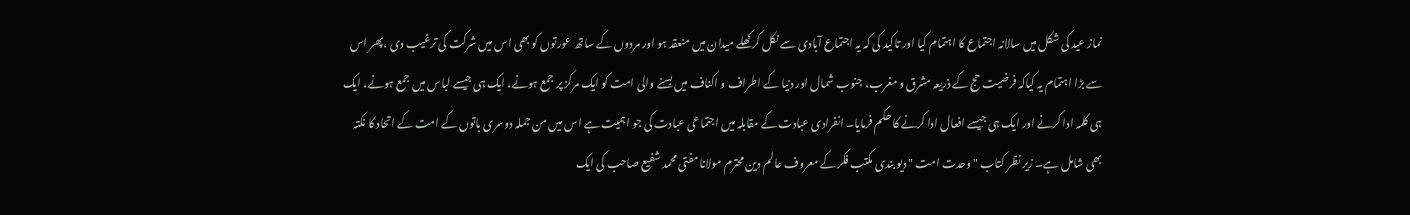نماز عید کی شکل میں سالانہ اجتماع کا اہتمام کیا اور تاکید کی کہ یہ اجتماع آبادی سے نکل کر کھلے میدان میں منعقد ہو اور مردوں کے ساتھ عورتوں کو بھی اس میں شرکت کی ترغیب دی ،پھر اس سے بڑا اہتمام یہ کیاکہ فرضیت حج کے ذریعہ مشرق و مغرب، جنوب شمال اور دنیا کے اطراف و اکناف میں بسنے والی امت کو ایک مرکز پر جمع ہونے، ایک ہی جیسے لباس میں جمع ہونے، ایک ہی کلمہ ادا کرنے اور ایک ہی جیسے افعال ادا کرنے کا حکم فرمایا۔ انفرادی عبادت کے مقابلہ میں اجتماعی عبادت کی جو اہمیت ہے اس میں من جملہ دوسری باتوں کے امت کے اتحاد کا نکتہ بھی شامل ہے۔ زیر نظر کتاب " وحدت امت " دیو بندی مکتب فکر کے معروف عالم دین محترم مولانا مفتی محمد شفیع صاحب کی ایک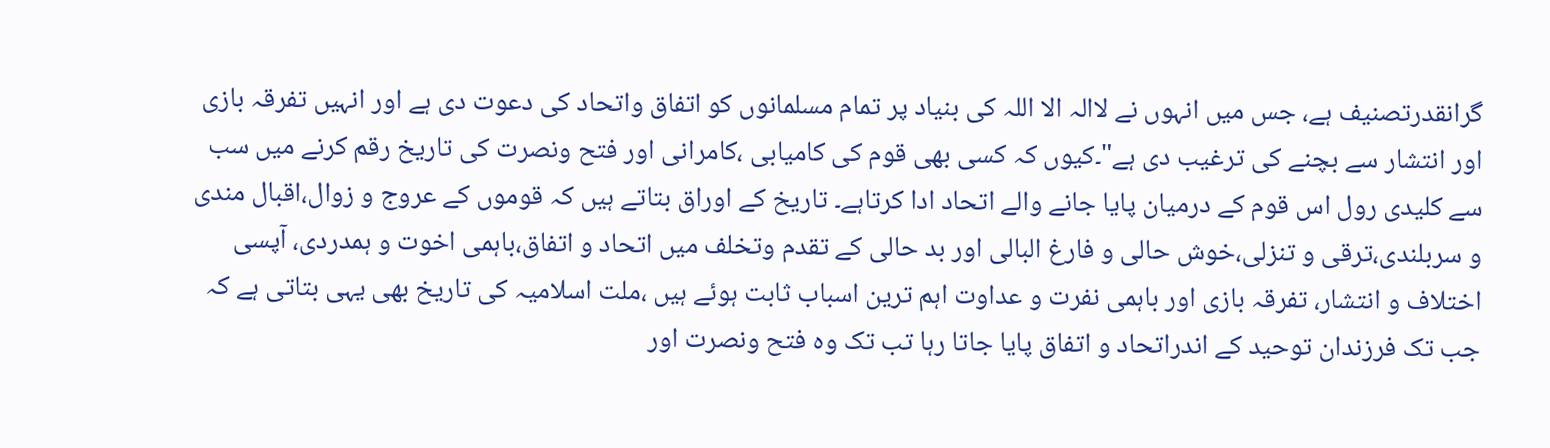گرانقدرتصنیف ہے، جس میں انہوں نے لاالہ الا اللہ کی بنیاد پر تمام مسلمانوں کو اتفاق واتحاد کی دعوت دی ہے اور انہیں تفرقہ بازی اور انتشار سے بچنے کی ترغیب دی ہے"۔کیوں کہ کسی بھی قوم کی کامیابی ،کامرانی اور فتح ونصرت کی تاریخ رقم کرنے میں سب سے کلیدی رول اس قوم کے درمیان پایا جانے والے اتحاد ادا کرتاہے۔ تاریخ کے اوراق بتاتے ہیں کہ قوموں کے عروج و زوال،اقبال مندی و سربلندی،ترقی و تنزلی،خوش حالی و فارغ البالی اور بد حالی کے تقدم وتخلف میں اتحاد و اتفاق،باہمی اخوت و ہمدردی، آپسی اختلاف و انتشار، تفرقہ بازی اور باہمی نفرت و عداوت اہم ترین اسباب ثابت ہوئے ہیں ،ملت اسلامیہ کی تاریخ بھی یہی بتاتی ہے کہ جب تک فرزندان توحید کے اندراتحاد و اتفاق پایا جاتا رہا تب تک وہ فتح ونصرت اور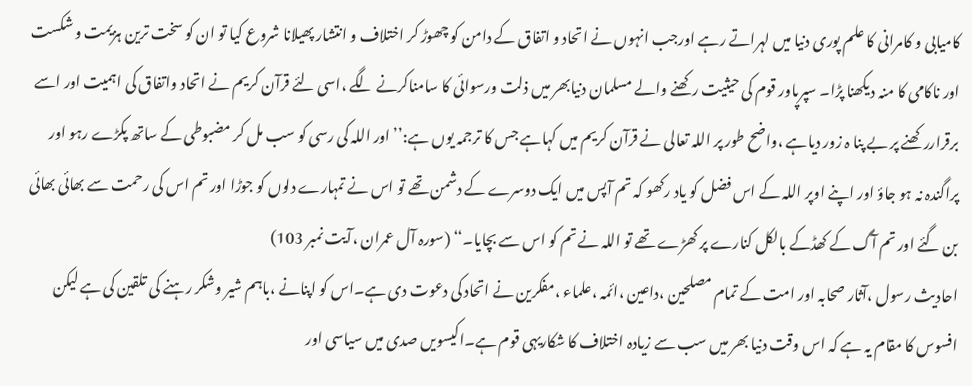کامیابی و کامرانی کا علم پوری دنیا میں لہراتے رہے اورجب انہوں نے اتحاد و اتفاق کے دامن کو چھوڑ کر اختلاف و انتشار پھیلانا شروع کیا تو ان کو سخت ترین ہزیمت و شکست اور ناکامی کا منہ دیکھنا پڑا۔ سپرپاور قوم کی حیثیت رکھنے والے مسلمان دنیابھر میں ذلت ورسوائی کا سامناکرنے لگے ،اسی لئے قرآن کریم نے اتحاد واتفاق کی اہمیت اور اسے برقراررکھنے پر بے پنا ہ زور دیاہے ،واضح طور پر اللہ تعالی نے قرآن کریم میں کہاہے جس کا ترجمہ یوں ہے:’’ اور اللہ کی رسی کو سب مل کر مضبوطی کے ساتھ پکڑے رہو اور پراگندہ نہ ہو جاؤ اور اپنے اوپر اللہ کے اس فضل کو یاد رکھو کہ تم آپس میں ایک دوسرے کے دشمن تھے تو اس نے تمہارے دلوں کو جوڑا اور تم اس کی رحمت سے بھائی بھائی بن گئے اور تم آگ کے کھڈکے بالکل کنارے پر کھڑے تھے تو اللہ نے تم کو اس سے بچایا۔‘‘ (سورہ آل عمران ،آیت نمبر 103)
احادیث رسول ،آثار صحابہ اور امت کے تمام مصلحین ،داعین ،ائمہ ،علماء ،مفکرین نے اتحاد کی دعوت دی ہے۔اس کو اپنانے ،باہم شیر وشکر رہنے کی تلقین کی ہے لیکن افسوس کا مقام یہ ہے کہ اس وقت دنیا بھر میں سب سے زیادہ اختلاف کا شکاریہی قوم ہے۔اکیسویں صدی میں سیاسی اور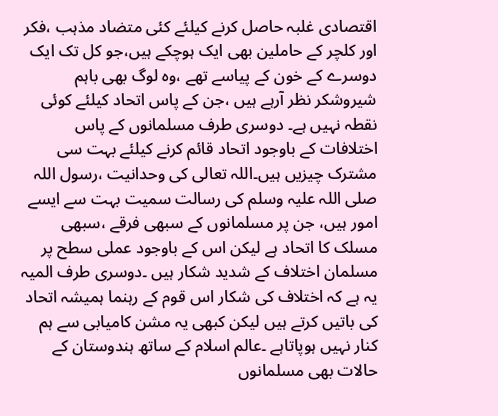اقتصادی غلبہ حاصل کرنے کیلئے کئی متضاد مذہب ،فکر اور کلچر کے حاملین بھی ایک ہوچکے ہیں،جو کل تک ایک دوسرے کے خون کے پیاسے تھے ،وہ لوگ بھی باہم شیروشکر نظر آرہے ہیں ،جن کے پاس اتحاد کیلئے کوئی نقطہ نہیں ہے۔ دوسری طرف مسلمانوں کے پاس اختلافات کے باوجود اتحاد قائم کرنے کیلئے بہت سی مشترک چیزیں ہیں۔اللہ تعالی کی وحدانیت ،رسول اللہ صلی اللہ علیہ وسلم کی رسالت سمیت بہت سے ایسے امور ہیں، جن پر مسلمانوں کے سبھی فرقے ،سبھی مسلک کا اتحاد ہے لیکن اس کے باوجود عملی سطح پر مسلمان اختلاف کے شدید شکار ہیں ۔دوسری طرف المیہ یہ ہے کہ اختلاف کی شکار اس قوم کے رہنما ہمیشہ اتحاد کی باتیں کرتے ہیں لیکن کبھی یہ مشن کامیابی سے ہم کنار نہیں ہوپاتاہے ۔عالم اسلام کے ساتھ ہندوستان کے حالات بھی مسلمانوں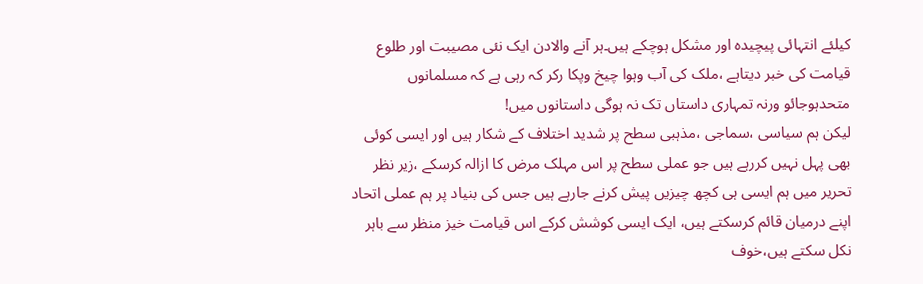کیلئے انتہائی پیچیدہ اور مشکل ہوچکے ہیں۔ہر آنے والادن ایک نئی مصیبت اور طلوع قیامت کی خبر دیتاہے ،ملک کی آب وہوا چیخ وپکا رکر کہ رہی ہے کہ مسلمانوں متحدہوجائو ورنہ تمہاری داستاں تک نہ ہوگی داستانوں میں!
لیکن ہم سیاسی ،سماجی ،مذہبی سطح پر شدید اختلاف کے شکار ہیں اور ایسی کوئی بھی پہل نہیں کررہے ہیں جو عملی سطح پر اس مہلک مرض کا ازالہ کرسکے ،زیر نظر تحریر میں ہم ایسی ہی کچھ چیزیں پیش کرنے جارہے ہیں جس کی بنیاد پر ہم عملی اتحاد اپنے درمیان قائم کرسکتے ہیں، ایک ایسی کوشش کرکے اس قیامت خیز منظر سے باہر نکل سکتے ہیں،خوف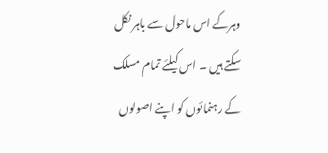وہرکے اس ماحول سے باہر نکل سکتے ہیں ۔ اس کیلئے تمام مسلک کے رہنمائوں کو اپنے اصولوں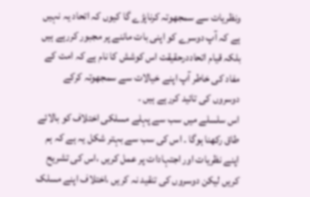ونظریات سے سمجھوتہ کرناپڑے گا کیوں کہ اتحاد یہ نہیں ہے کہ آپ دوسرے کو اپنی بات ماننے پر مجبور کررہے ہیں بلکہ قیام اتحاددرحقیقت اس کوشش کا نام ہے کہ امت کے مفاد کی خاطر آپ اپنے خیالات سے سمجھوتہ کرکے دوسروں کی تائید کررہے ہیں ۔
اس سلسلے میں سب سے پہلے مسلکی اختلاف کو بالائے طاق رکھنا ہوگا ۔ اس کی سب سے بہتر شکل یہ ہے کہ ہم اپنے نظریات اور اجتہادات پر عمل کریں ،اس کی تشریح کریں لیکن دوسروں کی تنقید نہ کریں ،اختلاف اپنے مسلک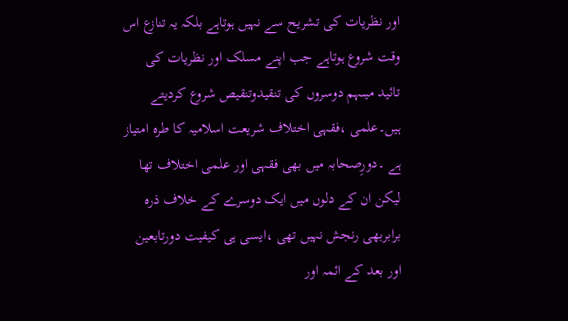اور نظریات کی تشریح سے نہیں ہوتاہے بلکہ یہ تنازع اس وقت شروع ہوتاہے جب اپنے مسلک اور نظریات کی تائید میںہم دوسروں کی تنقیدوتنقیص شروع کردیتے ہیں۔علمی ،فقہی اختلاف شریعت اسلامیہ کا طرہ امتیاز ہے ۔دورِصحابہ میں بھی فقہی اور علمی اختلاف تھا لیکن ان کے دلوں میں ایک دوسرے کے خلاف ذرہ برابربھی رنجش نہیں تھی ،ایسی ہی کیفیت دورتابعین اور بعد کے ائمہ اور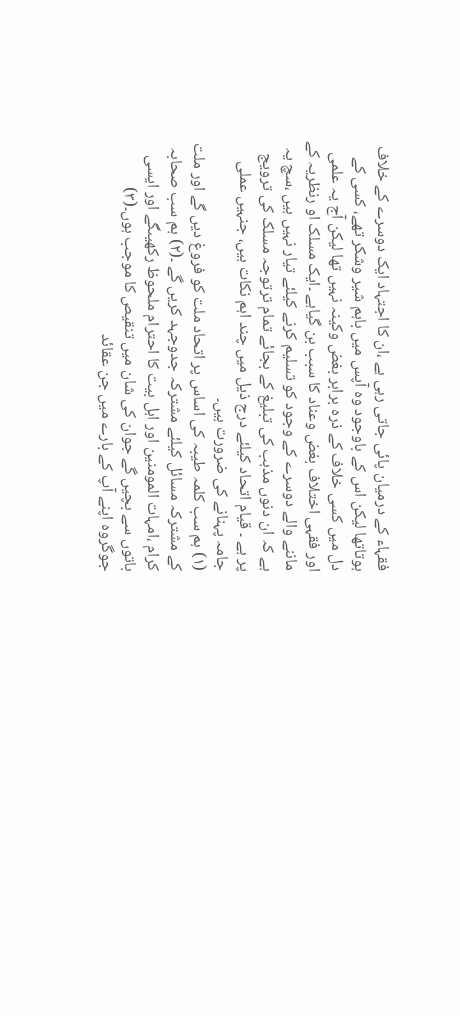فقہاء کے درمیان پائی جاتی رہی ہے ،ان کا اجتہاد ایک دوسرے کے خلاف ہوتاتھا لیکن اس کے باوجود وہ آپس میں باہم شیر وشکر تھے، کسی کے دل میں کسی خلاف کے ذرہ برابر بغض وکینہ نہیں تھا لیکن آج یہ علمی اور فقہی اختلاف بغض وعناد کا سبب بن گیاہے ۔ایک مسلک او رنظریہ کے ماننے والے دوسرے کے وجود کو تسلیم کرنے کیلئے تیار نہیں ہیں ،سچ یہ ہے کہ ان دنوں مذہب کی تبلیغ کے بجائے تمام ترتوجہ مسلک کی ترویج پر ہے ۔ قیام اتحاد کیلئے درج ذیل میں چند اہم نکات ہیں، جنہیں عملی جامہ پہنانے کی ضرورت ہیں۔
(۱) ہم سب کلمہ طیبہ کی اساس پر اتحاد ملت کو فروغ دیں گے اور ملت کے مشترکہ مسائل کیلئے مشترکہ جدوجہد کریں گے ۔(۲) ہم سب صحابہ کرام ،امہات المومنین اور اہل بیت کا احترام ملحوظ رکھیںگے اور ایسی باتوں سے بچیں گے جوان کی شان میں تنقیص کا موجب ہوں۔(۳) جوگروہ اپنے آپ کے بارے میں جن عقائد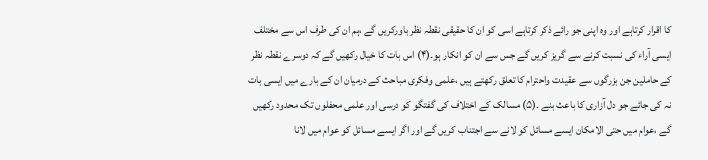کا اقرار کرتاہے اور وہ اپنی جو رائے ذکر کرتاہے اسی کو ان کا حقیقی نقطہ نظر باورکریں گے ،ہم ان کی طرف اس سے مختلف ایسی آراء کی نسبت کرنے سے گریز کریں گے جس سے ان کو انکار ہو۔(۴) اس بات کا خیال رکھیں گے کہ دوسرے نقطہ نظر کے حاملین جن بزرگوں سے عقیدت واحترام کا تعلق رکھتے ہیں ،علمی وفکری مباحث کے درمیان ان کے بارے میں ایسی بات نہ کی جائے جو دل آزاری کا باعث بنے ۔(۵) مسالک کے اختلاف کی گفتگو کو درسی اور علمی محفلوں تک محدود رکھیں گے ،عوام میں حتی الامکان ایسے مسائل کو لانے سے اجتناب کریں گے اور اگر ایسے مسائل کو عوام میں لانا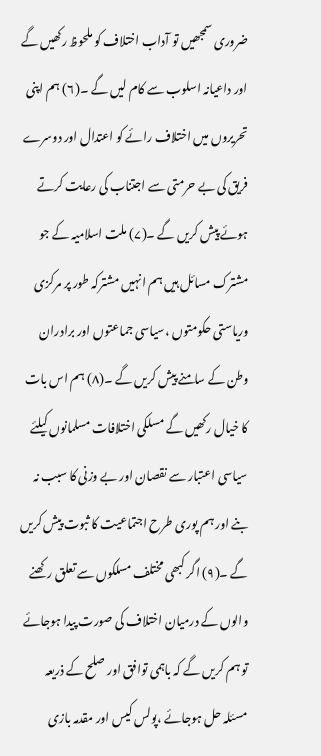ضروری سمجھیں تو آداب اختلاف کو ملحوظ رکھیں گے اور داعیانہ اسلوب سے کام لیں گے ۔(۶) ہم اپنی تحریروں میں اختلاف رائے کو اعتدال اور دوسرے فریق کی بے حرمتی سے اجتناب کی رعایت کرتے ہوئے پیش کریں گے ۔(۷) ملت اسلامیہ کے جو مشترک مسائل ہیں ہم انہیں مشترکہ طور پر مرکزی وریاستی حکومتوں ،سیاسی جماعتوں اور برادران وطن کے سامنے پیش کریں گے ۔(۸) ہم اس بات کا خیال رکھیں گے مسلکی اختلافات مسلمانوں کیلئے سیاسی اعتبار سے نقصان اور بے وزنی کا سبب نہ بنے اور ہم پوری طرح اجتماعیت کا ثبوت پیش کریں گے ۔(۹) اگر کبھی مختلف مسلکوں سے تعلق رکھنے والوں کے درمیان اختلاف کی صورت پیدا ہوجائے تو ہم کریں گے کہ باہمی توافق اور صلح کے ذریعہ مسئلہ حل ہوجائے ،پولس کیس اور مقدمہ بازی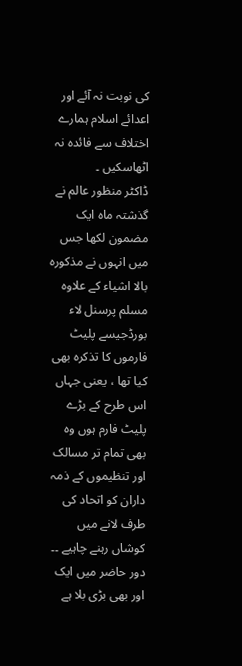کی نوبت نہ آئے اور اعدائے اسلام ہمارے اختلاف سے فائدہ نہ اٹھاسکیں ۔
ڈاکٹر منظور عالم نے گذشتہ ماہ ایک مضمون لکھا جس میں انہوں نے مذکورہ بالا اشیاء کے علاوہ مسلم پرسنل لاء بورڈجیسے پلیٹ فارموں کا تذکرہ بھی کیا تھا ، یعنی جہاں اس طرح کے بڑے پلیٹ فارم ہوں وہ بھی تمام تر مسالک اور تنظیموں کے ذمہ داران کو اتحاد کی طرف لانے میں کوشاں رہنے چاہیے ۔۔ دور حاضر میں ایک اور بھی بڑی بلا ہے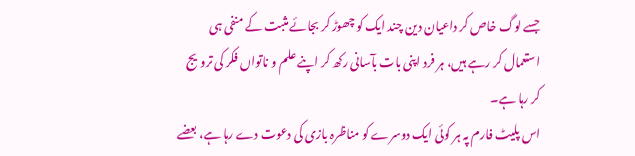جسے لوگ خاص کر داعیان دین چند ایک کو چھوڑ کر بجائے مثبت کے منفی ہی استعمال کر رہے ہیں، ہر فرد اپنی بات بآسانی رکھ کر اپنے علم و ناتواں فکر کی ترویج کر رہا ہے۔
اس پلیٹ فارم پہ ہر کوئی ایک دوسرے کو مناظرہ بازی کی دعوت دے رہا ہے، بعضے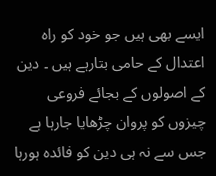ایسے بھی ہیں جو خود کو راہ اعتدال کے حامی بتارہے ہیں ۔ دین کے اصولوں کے بجائے فروعی چیزوں کو پروان چڑھایا جارہا ہے جس سے نہ ہی دین کو فائدہ ہورہا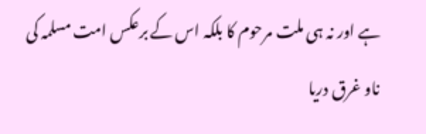ہے اور نہ ہی ملت مرحوم کا بلکہ اس کے برعکس امت مسلمہ کی ناو غرق دریا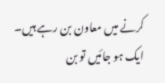کرنے میں معاون بن رہے ہیں۔
ایک ہو جائیں تو بن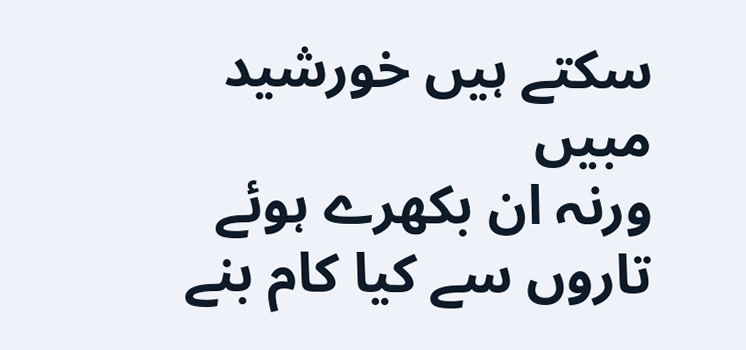سکتے ہیں خورشید مبیں
ورنہ ان بکھرے ہوئے تاروں سے کیا کام بنے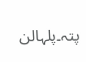پتہ۔پلہالن